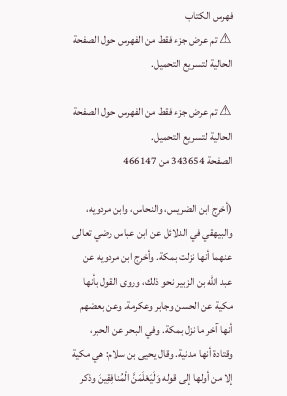فهرس الكتاب
⚠ تم عرض جزء فقط من الفهرس حول الصفحة الحالية لتسريع التحميل.

⚠ تم عرض جزء فقط من الفهرس حول الصفحة الحالية لتسريع التحميل.
الصفحة 343654 من 466147

(أخرج ابن الضريس، والنحاس، وابن مردويه، والبيهقي في الدلائل عن ابن عباس رضي تعالى عنهما أنها نزلت بمكة. وأخرج ابن مردويه عن عبد الله بن الزبير نحو ذلك، وروى القول بأنها مكية عن الحسن وجابر وعكرمة. وعن بعضهم أنها آخر ما نزل بمكة. وفي البحر عن الحبر، وقتادة أنها مدنية. وقال يحيى بن سلام: هي مكية إلا من أولها إلى قوله وَلَيَعْلَمَنَّ الْمُنافِقِينَ وذكر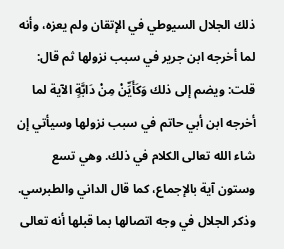ذلك الجلال السيوطي في الإتقان ولم يعزه، وأنه لما أخرجه ابن جرير في سبب نزولها ثم قال: قلت: ويضم إلى ذلك وَكَأَيِّنْ مِنْ دَابَّةٍ الآية لما أخرجه ابن أبي حاتم في سبب نزولها وسيأتي إن شاء الله تعالى الكلام في ذلك. وهي تسع وستون آية بالإجماع، كما قال الداني والطبرسي. وذكر الجلال في وجه اتصالها بما قبلها أنه تعالى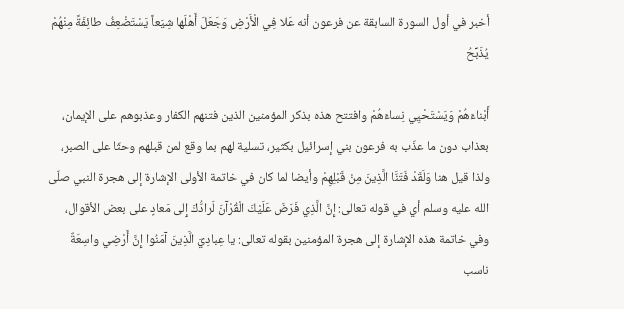أخبر في أول السورة السابقة عن فرعون أنه عَلا فِي الْأَرْضِ وَجَعَلَ أَهْلَها شِيَعاً يَسْتَضْعِفُ طائِفَةً مِنْهُمْ يُذَبِّحُ

أَبْناءَهُمْ وَيَسْتَحْيِي نِساءَهُمْ وافتتح هذه بذكر المؤمنين الذين فتنهم الكفار وعذبوهم على الإيمان، بعذاب دون ما عذّب به فرعون بني إسرائيل بكثير، تسلية لهم بما وقع لمن قبلهم وحثّا على الصبر، ولذا قيل هنا وَلَقَدْ فَتَنَّا الَّذِينَ مِنْ قَبْلِهِمْ وأيضا لما كان في خاتمة الأولى الإشارة إلى هجرة النبي صلّى الله عليه وسلم أي في قوله تعالى: إِنَّ الَّذِي فَرَضَ عَلَيْكَ الْقُرْآنَ لَرادُّكَ إِلى مَعادٍ على بعض الأقوال، وفي خاتمة هذه الإشارة إلى هجرة المؤمنين بقوله تعالى: يا عِبادِيَ الَّذِينَ آمَنُوا إِنَّ أَرْضِي واسِعَةٌ ناسب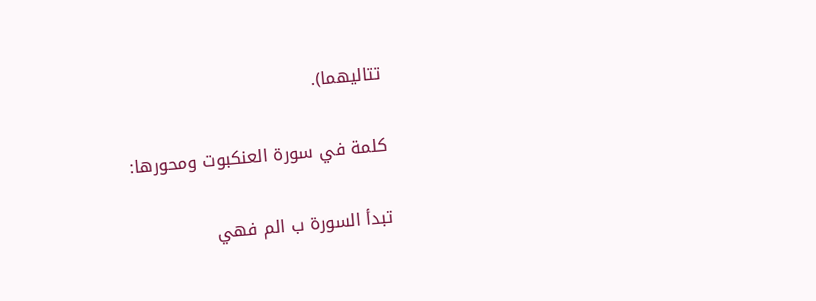تتاليهما).

كلمة في سورة العنكبوت ومحورها:

تبدأ السورة ب الم فهي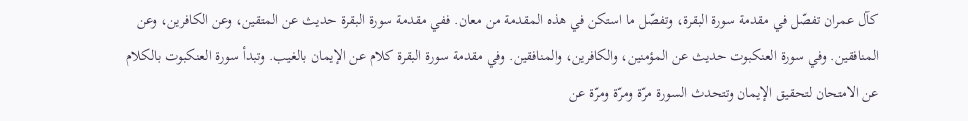كآل عمران تفصّل في مقدمة سورة البقرة، وتفصّل ما استكن في هذه المقدمة من معان. ففي مقدمة سورة البقرة حديث عن المتقين، وعن الكافرين، وعن المنافقين. وفي سورة العنكبوت حديث عن المؤمنين، والكافرين، والمنافقين. وفي مقدمة سورة البقرة كلام عن الإيمان بالغيب. وتبدأ سورة العنكبوت بالكلام عن الامتحان لتحقيق الإيمان وتتحدث السورة مرّة ومرّة ومرّة عن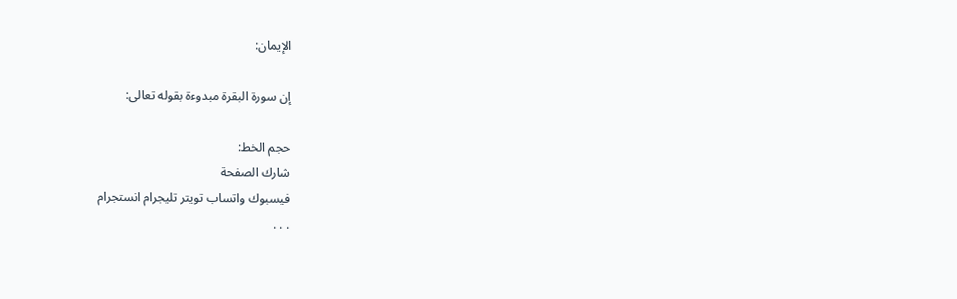الإيمان:

إن سورة البقرة مبدوءة بقوله تعالى:

حجم الخط:
شارك الصفحة
فيسبوك واتساب تويتر تليجرام انستجرام
. . .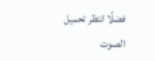فضلًا انتظر تحميل الصوت